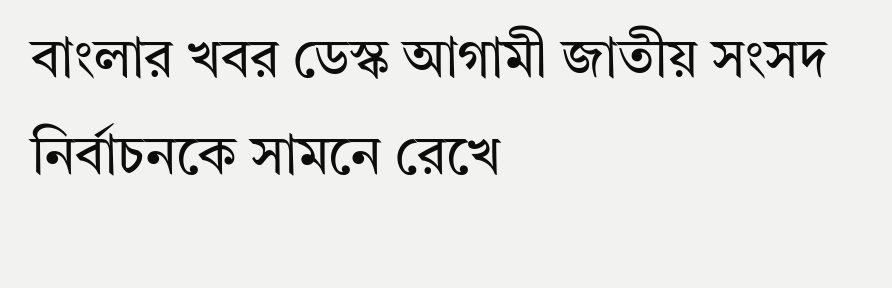বাংলার খবর ডেস্ক আগামী জাতীয় সংসদ নির্বাচনকে সামনে রেখে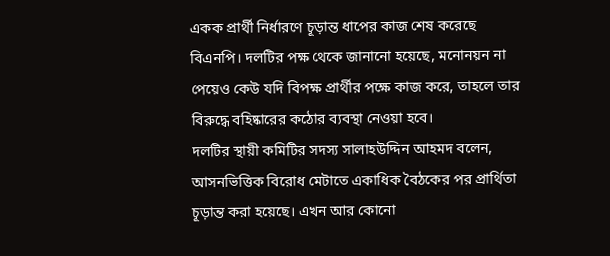একক প্রার্থী নির্ধারণে চূড়ান্ত ধাপের কাজ শেষ করেছে বিএনপি। দলটির পক্ষ থেকে জানানো হয়েছে, মনোনয়ন না পেয়েও কেউ যদি বিপক্ষ প্রার্থীর পক্ষে কাজ করে, তাহলে তার বিরুদ্ধে বহিষ্কারের কঠোর ব্যবস্থা নেওয়া হবে।
দলটির স্থায়ী কমিটির সদস্য সালাহউদ্দিন আহমদ বলেন, আসনভিত্তিক বিরোধ মেটাতে একাধিক বৈঠকের পর প্রার্থিতা চূড়ান্ত করা হয়েছে। এখন আর কোনো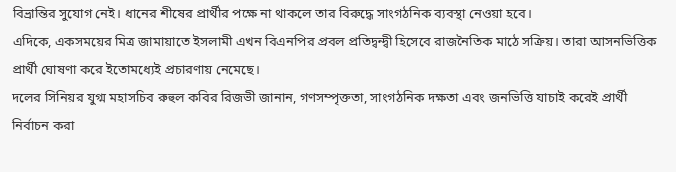বিভ্রান্তির সুযোগ নেই। ধানের শীষের প্রার্থীর পক্ষে না থাকলে তার বিরুদ্ধে সাংগঠনিক ব্যবস্থা নেওয়া হবে।
এদিকে, একসময়ের মিত্র জামায়াতে ইসলামী এখন বিএনপির প্রবল প্রতিদ্বন্দ্বী হিসেবে রাজনৈতিক মাঠে সক্রিয়। তারা আসনভিত্তিক প্রার্থী ঘোষণা করে ইতোমধ্যেই প্রচারণায় নেমেছে।
দলের সিনিয়র যুগ্ম মহাসচিব রুহুল কবির রিজভী জানান, গণসম্পৃক্ততা, সাংগঠনিক দক্ষতা এবং জনভিত্তি যাচাই করেই প্রার্থী নির্বাচন করা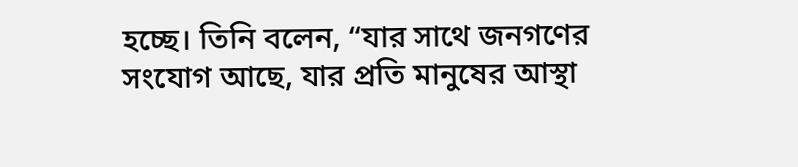হচ্ছে। তিনি বলেন, “যার সাথে জনগণের সংযোগ আছে, যার প্রতি মানুষের আস্থা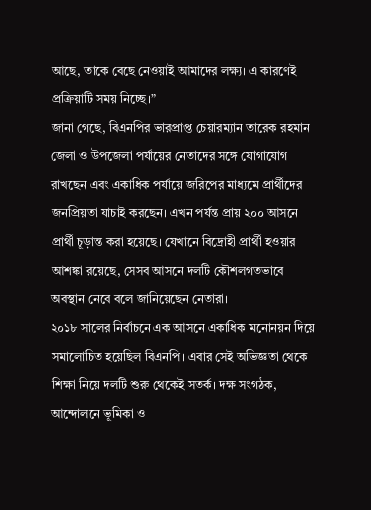আছে, তাকে বেছে নেওয়াই আমাদের লক্ষ্য। এ কারণেই প্রক্রিয়াটি সময় নিচ্ছে।”
জানা গেছে, বিএনপির ভারপ্রাপ্ত চেয়ারম্যান তারেক রহমান জেলা ও উপজেলা পর্যায়ের নেতাদের সঙ্গে যোগাযোগ রাখছেন এবং একাধিক পর্যায়ে জরিপের মাধ্যমে প্রার্থীদের জনপ্রিয়তা যাচাই করছেন। এখন পর্যন্ত প্রায় ২০০ আসনে প্রার্থী চূড়ান্ত করা হয়েছে। যেখানে বিদ্রোহী প্রার্থী হওয়ার আশঙ্কা রয়েছে, সেসব আসনে দলটি কৌশলগতভাবে অবস্থান নেবে বলে জানিয়েছেন নেতারা।
২০১৮ সালের নির্বাচনে এক আসনে একাধিক মনোনয়ন দিয়ে সমালোচিত হয়েছিল বিএনপি। এবার সেই অভিজ্ঞতা থেকে শিক্ষা নিয়ে দলটি শুরু থেকেই সতর্ক। দক্ষ সংগঠক, আন্দোলনে ভূমিকা ও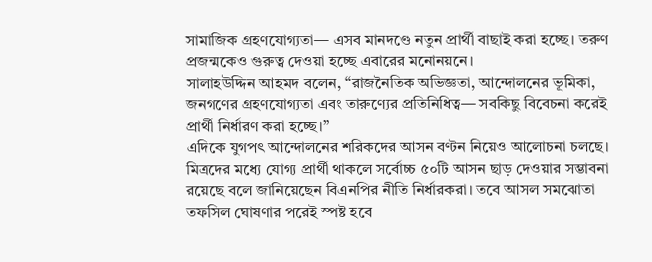সামাজিক গ্রহণযোগ্যতা— এসব মানদণ্ডে নতুন প্রার্থী বাছাই করা হচ্ছে। তরুণ প্রজন্মকেও গুরুত্ব দেওয়া হচ্ছে এবারের মনোনয়নে।
সালাহউদ্দিন আহমদ বলেন, “রাজনৈতিক অভিজ্ঞতা, আন্দোলনের ভূমিকা, জনগণের গ্রহণযোগ্যতা এবং তারুণ্যের প্রতিনিধিত্ব— সবকিছু বিবেচনা করেই প্রার্থী নির্ধারণ করা হচ্ছে।”
এদিকে যুগপৎ আন্দোলনের শরিকদের আসন বণ্টন নিয়েও আলোচনা চলছে। মিত্রদের মধ্যে যোগ্য প্রার্থী থাকলে সর্বোচ্চ ৫০টি আসন ছাড় দেওয়ার সম্ভাবনা রয়েছে বলে জানিয়েছেন বিএনপির নীতি নির্ধারকরা। তবে আসল সমঝোতা তফসিল ঘোষণার পরেই স্পষ্ট হবে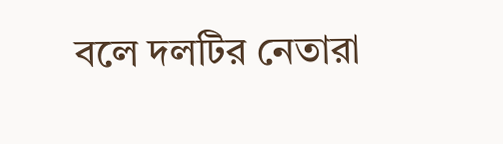বলে দলটির নেতারা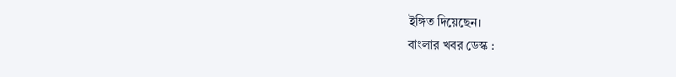ইঙ্গিত দিয়েছেন।
বাংলার খবর ডেস্ক :